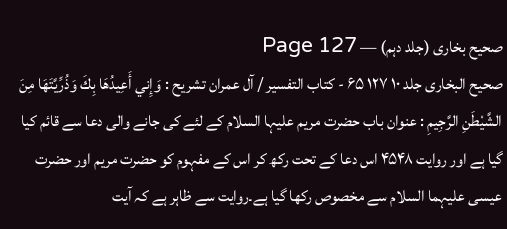صحیح بخاری (جلد دہم) — Page 127
صحيح البخاری جلد ۱۰ ۱۲۷ ۶۵ - کتاب التفسير / آل عمران تشريح : وَإِني أَعِيدُهَا بِكَ وَذُرِّيَّتَهَا مِنَ الشَّيْطَنِ الرَّجِيمِ : عنوان باب حضرت مریم علیہا السلام کے لئے کی جانے والی دعا سے قائم کیا گیا ہے اور روایت ۴۵۴۸ اس دعا کے تحت رکھ کر اس کے مفہوم کو حضرت مریم اور حضرت عیسی علیہما السلام سے مخصوص رکھا گیا ہے۔روایت سے ظاہر ہے کہ آیت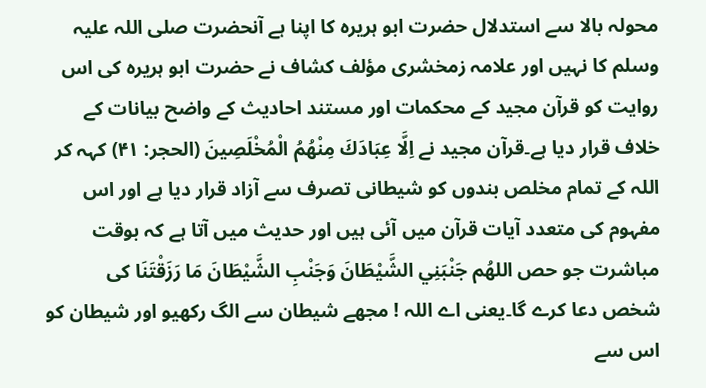محولہ بالا سے استدلال حضرت ابو ہریرہ کا اپنا ہے آنحضرت صلی اللہ علیہ وسلم کا نہیں اور علامہ زمخشری مؤلف کشاف نے حضرت ابو ہریرہ کی اس روایت کو قرآن مجید کے محکمات اور مستند احادیث کے واضح بیانات کے خلاف قرار دیا ہے۔قرآن مجید نے اِلَّا عِبَادَكَ مِنْهُمُ الْمُخْلَصِينَ (الحجر: ۴۱) کہہ کر اللہ کے تمام مخلص بندوں کو شیطانی تصرف سے آزاد قرار دیا ہے اور اس مفہوم کی متعدد آیات قرآن میں آئی ہیں اور حدیث میں آتا ہے کہ بوقت مباشرت جو حص اللهُم جَنْبَنِي الشَّيْطَانَ وَجَنْبِ الشَّيْطَانَ مَا رَزَقْتَنَا کی شخص دعا کرے گا۔یعنی اے اللہ ! مجھے شیطان سے الگ رکھیو اور شیطان کو اس سے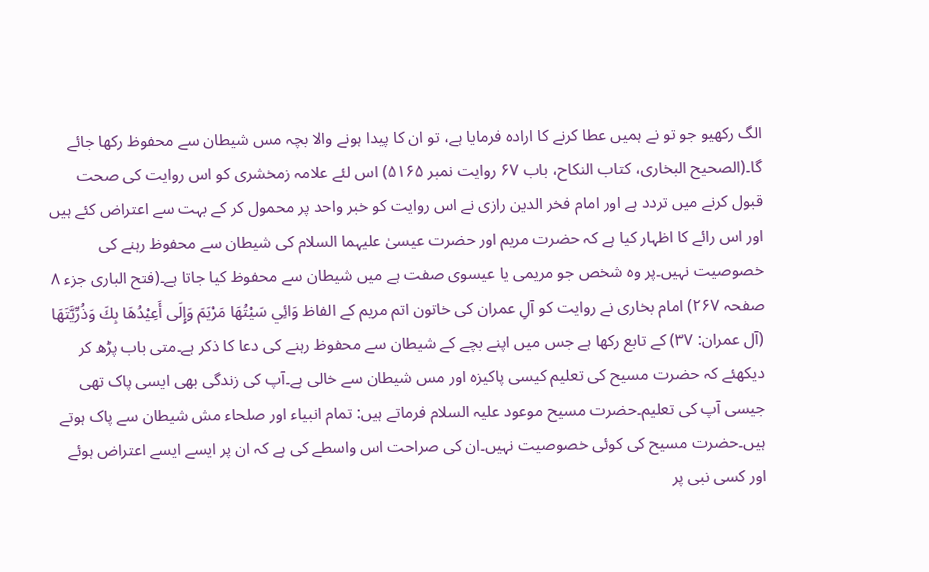الگ رکھیو جو تو نے ہمیں عطا کرنے کا ارادہ فرمایا ہے، تو ان کا پیدا ہونے والا بچہ مس شیطان سے محفوظ رکھا جائے گا۔(الصحیح البخاری، کتاب النکاح، باب ۶۷ روایت نمبر ۵۱۶۵) اس لئے علامہ زمخشری کو اس روایت کی صحت قبول کرنے میں تردد ہے اور امام فخر الدین رازی نے اس روایت کو خبر واحد پر محمول کر کے بہت سے اعتراض کئے ہیں اور اس رائے کا اظہار کیا ہے کہ حضرت مریم اور حضرت عیسیٰ علیہما السلام کی شیطان سے محفوظ رہنے کی خصوصیت نہیں۔پر وہ شخص جو مریمی یا عیسوی صفت ہے میں شیطان سے محفوظ کیا جاتا ہے۔(فتح الباری جزء ۸ صفحہ ۲۶۷) امام بخاری نے روایت کو آلِ عمران کی خاتون اتم مریم کے الفاظ وَائِي سَيْتُهَا مَرْيَمَ وَإِلَى أَعِيْدُهَا بِكَ وَذُرِّيَّتَهَا (آل عمران: ۳۷) کے تابع رکھا ہے جس میں اپنے بچے کے شیطان سے محفوظ رہنے کی دعا کا ذکر ہے۔متی باب پڑھ کر دیکھئے کہ حضرت مسیح کی تعلیم کیسی پاکیزہ اور مس شیطان سے خالی ہے۔آپ کی زندگی بھی ایسی پاک تھی جیسی آپ کی تعلیم۔حضرت مسیح موعود علیہ السلام فرماتے ہیں: تمام انبیاء اور صلحاء مش شیطان سے پاک ہوتے ہیں۔حضرت مسیح کی کوئی خصوصیت نہیں۔ان کی صراحت اس واسطے کی ہے کہ ان پر ایسے ایسے اعتراض ہوئے اور کسی نبی پر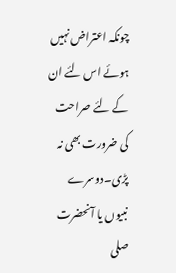چونکہ اعتراض نہیں ہوئے اس لئے ان کے لئے صراحت کی ضرورت بھی نہ پڑی۔دوسرے نبیوں یا آنحضرت صلی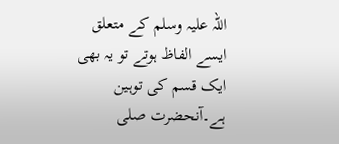اللہ علیہ وسلم کے متعلق ایسے الفاظ ہوتے تو یہ بھی ایک قسم کی توہین ہے۔آنحضرت صلی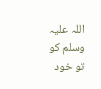اللہ علیہ وسلم کو تو خود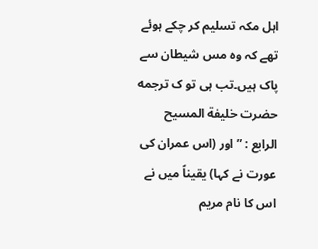اہل مکہ تسلیم کر چکے ہوئے تھے کہ وہ مس شیطان سے پاک ہیں۔تب ہی تو ک ترجمه حضرت خلیفة المسیح الرابع : ” اور (اس عمران کی عورت نے کہا) یقیناً میں نے اس کا نام مریم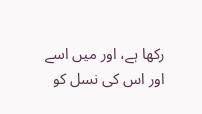رکھا ہے، اور میں اسے اور اس کی نسل کو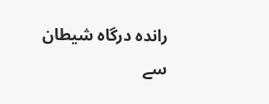راندہ درگاہ شیطان سے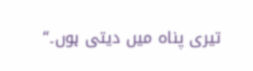تیری پناہ میں دیتی ہوں۔“